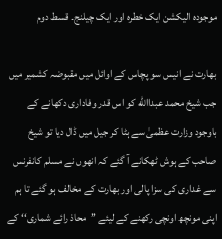موجودہ الیکشن ایک خطرہ اور ایک چیلنج۔ قسط دوم

بھارت نے انیس سو پچاس کے اوائل میں مقبوضہ کشمیر میں جب شیخ محمد عبداالله کو اس قدر وفاداری دکھانے کے باوجود وزارت عظمیٰ سے ہٹا کر جیل میں ڈال دیا تو شیخ صاحب کے ہوش ٹھکانے آ گئے کہ انھوں نے مسلم کانفرنس سے غداری کی سزا پالی اور بھارت کے مخالف ہو گئے تا ہم اپنی مونچھ اونچی رکھنے کے لیئے ’’محاذ رائے شماری‘‘ کے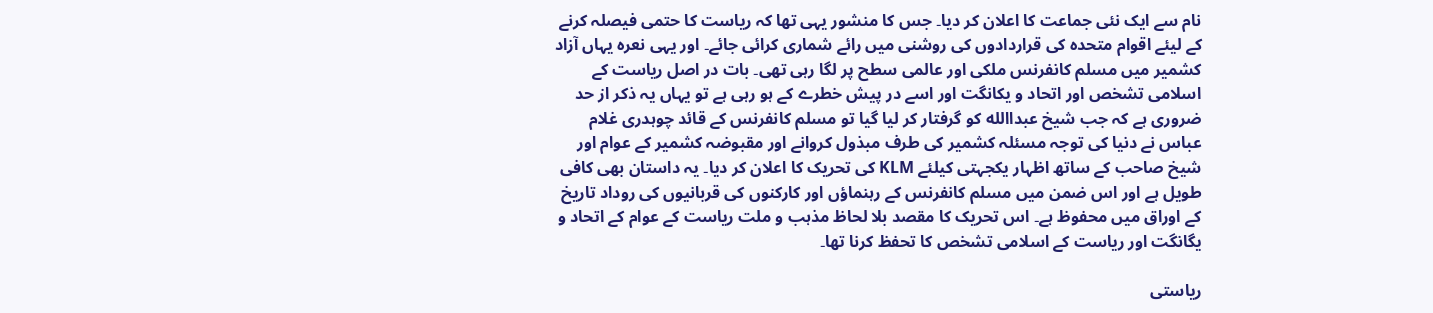نام سے ایک نئی جماعت کا اعلان کر دیا۔ جس کا منشور یہی تھا کہ ریاست کا حتمی فیصلہ کرنے کے لیئے اقوام متحدہ کی قراردادوں کی روشنی میں رائے شماری کرائی جائے۔ اور یہی نعرہ یہاں آزاد کشمیر میں مسلم کانفرنس ملکی اور عالمی سطح پر لگا رہی تھی۔ بات در اصل ریاست کے اسلامی تشخص اور اتحاد و یکانگت اور اسے در پیش خطرے کے ہو رہی ہے تو یہاں یہ ذکر از حد ضروری ہے کہ جب شیخ عبداالله کو گرفتار کر لیا گیا تو مسلم کانفرنس کے قائد چوہدری غلام عباس نے دنیا کی توجہ مسئلہ کشمیر کی طرف مبذول کروانے اور مقبوضہ کشمیر کے عوام اور شیخ صاحب کے ساتھ اظہار یکجہتی کیلئے KLM کی تحریک کا اعلان کر دیا۔ یہ داستان بھی کافی طویل ہے اور اس ضمن میں مسلم کانفرنس کے رہنماؤں اور کارکنوں کی قربانیوں کی روداد تاریخ کے اوراق میں محفوظ ہے۔ اس تحریک کا مقصد بلا لحاظ مذہب و ملت ریاست کے عوام کے اتحاد و یگانگت اور ریاست کے اسلامی تشخص کا تحفظ کرنا تھا۔

ریاستی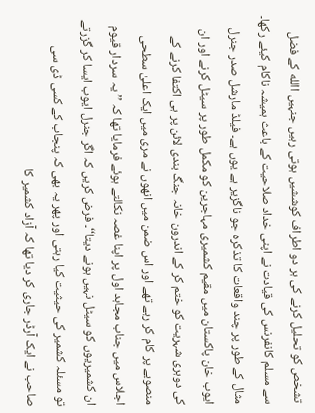تشخص کو تحلیل کرنے کی ہر دو اطراف کوششیں ہوتی رہیں جنہیں االله کے فضل سے مسلم کانفرنس کی قیادت نے اپنی خداد صلاحیت کے باعث ہمیشہ ناکام کیئے رکھا۔ مثال کے طور پر چند واقعات کا تذکرہ جو ناگزیر ہے یوں ہے۔ فیلڈ مارشل صدر جنرل ایوب خان پاکستان میں مقیم کشمیری مہاجرین کو مکمل طور پر سیٹل کرنے اور ان کی دوہری شہریت کو ختم کر کے اندرون خانہ جنگ بندی لائن پر ہی اکتفا کرنے کے منصوبے پر کام کر رہے تھے اور اس ضمن میں انھوں نے مری میں ایک اعلیٰ سطحی اجلاس میں جناب مجاہد اول پر اپنا غصہ نکالتے ہوئے فرمایا تھا کہ ’’یہ سردار قیوم ان کشمیریوں کو سیٹل نہیں ہونے دیتا‘‘۔ فرض کریں کہ اگر جنرل ایوب ایسا کر گزرتے تو مسئلہ کشمیر کی حیثیت کیا رہتی اور پھر یہ بھی کہ پنجاب کے کسی ڈی سی صاحب نے ایک آرڈر جاری کر دیا تھا کہ آزاد کشمیر کا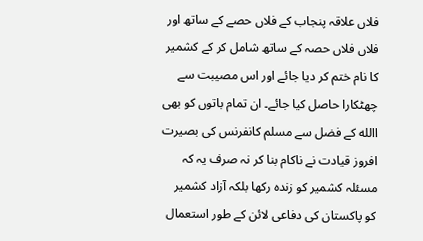فلاں علاقہ پنجاب کے فلاں حصے کے ساتھ اور فلاں فلاں حصہ کے ساتھ شامل کر کے کشمیر کا نام ختم کر دیا جائے اور اس مصیبت سے چھٹکارا حاصل کیا جائے۔ ان تمام باتوں کو بھی االله کے فضل سے مسلم کانفرنس کی بصیرت افروز قیادت نے ناکام بنا کر نہ صرف یہ کہ مسئلہ کشمیر کو زندہ رکھا بلکہ آزاد کشمیر کو پاکستان کی دفاعی لائن کے طور استعمال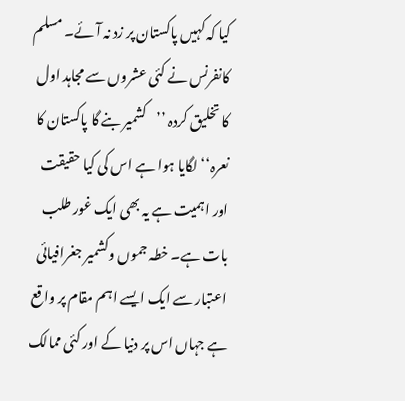کیا کہ کہیں پاکستان پر زد نہ آئے۔ مسلم کانفرنس نے کئی عشروں سے مجاہد اول کا تخلیق کردہ ’’کشمیر بنے گا پاکستان کا نعرہ‘‘ لگایا ہوا ہے اس کی کیا حقیقت اور اہمیت ہے یہ بھی ایک غور طلب بات ہے۔ خطہ جموں وکشمیر جغرافیائی اعتبار سے ایک ایسے اہم مقام پر واقع ہے جہاں اس پر دنیا کے اور کئی ممالک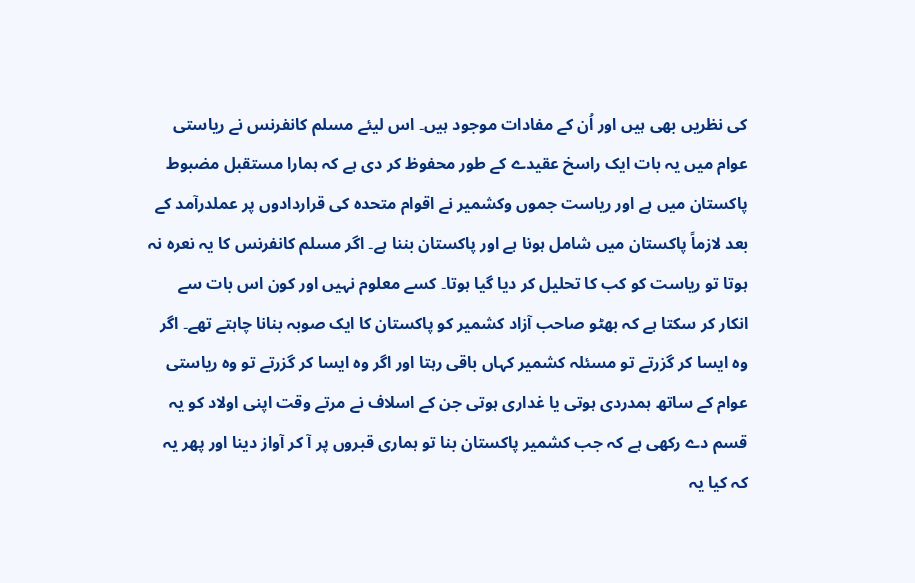کی نظریں بھی ہیں اور اُن کے مفادات موجود ہیں۔ اس لیئے مسلم کانفرنس نے ریاستی عوام میں یہ بات ایک راسخ عقیدے کے طور محفوظ کر دی ہے کہ ہمارا مستقبل مضبوط پاکستان میں ہے اور ریاست جموں وکشمیر نے اقوام متحدہ کی قراردادوں پر عملدرآمد کے بعد لازماً پاکستان میں شامل ہونا ہے اور پاکستان بننا ہے۔ اگر مسلم کانفرنس کا یہ نعرہ نہ ہوتا تو ریاست کو کب کا تحلیل کر دیا گیا ہوتا۔ کسے معلوم نہیں اور کون اس بات سے انکار کر سکتا ہے کہ بھٹو صاحب آزاد کشمیر کو پاکستان کا ایک صوبہ بنانا چاہتے تھے۔ اگر وہ ایسا کر گزرتے تو مسئلہ کشمیر کہاں باقی رہتا اور اگر وہ ایسا کر گزرتے تو وہ ریاستی عوام کے ساتھ ہمدردی ہوتی یا غداری ہوتی جن کے اسلاف نے مرتے وقت اپنی اولاد کو یہ قسم دے رکھی ہے کہ جب کشمیر پاکستان بنا تو ہماری قبروں پر آ کر آواز دینا اور پھر یہ کہ کیا یہ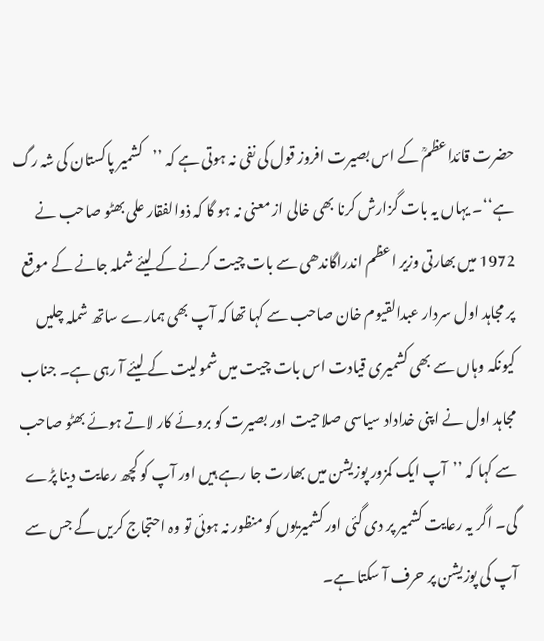حضرت قائداعظمؒ کے اس بصیرت افروز قول کی نفی نہ ہوتی ہے کہ ’’کشمیر پاکستان کی شہ رگ ہے‘‘۔ یہاں یہ بات گزارش کرنا بھی خالی از معنی نہ ہو گا کہ ذوالفقار علی بھٹو صاحب نے 1972 میں بھارتی وزیر اعظم اندراگاندھی سے بات چیت کرنے کے لیئے شملہ جانے کے موقع پر مجاہد اول سردار عبدالقیوم خان صاحب سے کہا تھا کہ آپ بھی ہمارے ساتھ شملہ چلیں کیونکہ وہاں سے بھی کشمیری قیادت اس بات چیت میں شمولیت کے لیئے آ رہی ہے۔ جناب مجاہد اول نے اپنی خداداد سیاسی صلاحیت اور بصیرت کو بروئے کار لاتے ہوئے بھٹو صاحب سے کہا کہ ’’آپ ایک کمزور پوزیشن میں بھارت جا رہے ہیں اور آپ کو کچھ رعایت دینا پڑے گی۔ اگر یہ رعایت کشمیر پر دی گئی اور کشمیریوں کو منظور نہ ہوئی تو وہ احتجاج کریں گے جس سے آپ کی پوزیشن پر حرف آ سکتا ہے۔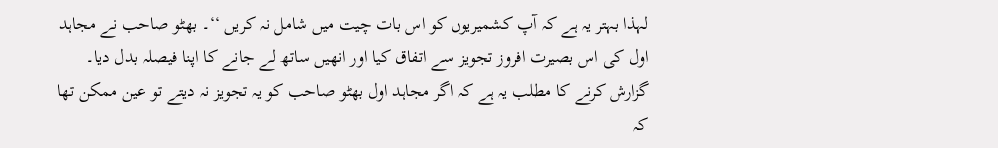لہذا بہتر یہ ہے کہ آپ کشمیریوں کو اس بات چیت میں شامل نہ کریں ‘‘۔ بھٹو صاحب نے مجاہد اول کی اس بصیرت افروز تجویز سے اتفاق کیا اور انھیں ساتھ لے جانے کا اپنا فیصلہ بدل دیا۔ گزارش کرنے کا مطلب یہ ہے کہ اگر مجاہد اول بھٹو صاحب کو یہ تجویز نہ دیتے تو عین ممکن تھا کہ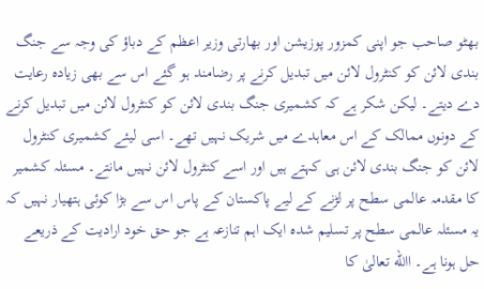بھٹو صاحب جو اپنی کمزور پوزیشن اور بھارتی وزیر اعظم کے دباؤ کی وجہ سے جنگ بندی لائن کو کنٹرول لائن میں تبدیل کرنے پر رضامند ہو گئے اس سے بھی زیادہ رعایت دے دیتے۔ لیکن شکر ہے کہ کشمیری جنگ بندی لائن کو کنٹرول لائن میں تبدیل کرنے کے دونوں ممالک کے اس معاہدے میں شریک نہیں تھے۔ اسی لیئے کشمیری کنٹرول لائن کو جنگ بندی لائن ہی کہتے ہیں اور اسے کنٹرول لائن نہیں مانتے۔ مسئلہ کشمیر کا مقدمہ عالمی سطح پر لڑنے کے لیے پاکستان کے پاس اس سے بڑا کوئی ہتھیار نہیں کہ یہ مسئلہ عالمی سطح پر تسلیم شدہ ایک اہم تنازعہ ہے جو حق خود ارادیت کے ذریعے حل ہونا ہے۔ االله تعالیٰ کا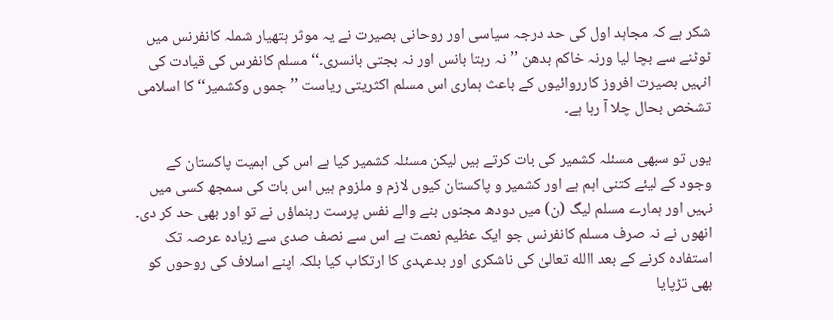شکر ہے کہ مجاہد اول کی حد درجہ سیاسی اور روحانی بصیرت نے یہ موثر ہتھیار شملہ کانفرنس میں ٹوٹنے سے بچا لیا ورنہ خاکم بدھن ’’نہ رہتا بانس اور نہ بجتی بانسری۔‘‘ مسلم کانفرس کی قیادت کی انہیں بصیرت افروز کارروائیوں کے باعث ہماری اس مسلم اکثریتی ریاست ’’جموں وکشمیر‘‘ کا اسلامی تشخص بحال چلا آ رہا ہے۔

یوں تو سبھی مسئلہ کشمیر کی بات کرتے ہیں لیکن مسئلہ کشمیر کیا ہے اس کی اہمیت پاکستان کے وجود کے لیئے کتنی اہم ہے اور کشمیر و پاکستان کیوں لازم و ملزوم ہیں اس بات کی سمجھ کسی میں نہیں اور ہمارے مسلم لیگ (ن) میں دودھ مجنوں بنے والے نفس پرست رہنماؤں نے تو اور بھی حد کر دی۔ انھوں نے نہ صرف مسلم کانفرنس جو ایک عظیم نعمت ہے اس سے نصف صدی سے زیادہ عرصہ تک استفادہ کرنے کے بعد االله تعالیٰ کی ناشکری اور بدعہدی کا ارتکاب کیا بلکہ اپنے اسلاف کی روحوں کو بھی تڑپایا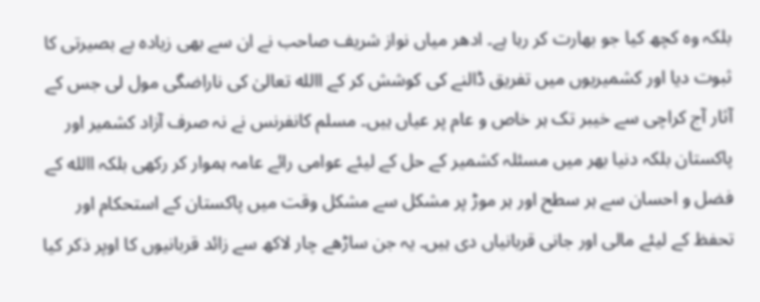بلکہ وہ کچھ کیا جو بھارت کر رہا ہے۔ ادھر میاں نواز شریف صاحب نے ان سے بھی زیادہ بے بصیرتی کا ثبوت دیا اور کشمیریوں میں تفریق ڈالنے کی کوشش کر کے االله تعالیٰ کی ناراضگی مول لی جس کے آثار آج کراچی سے خیبر تک ہر خاص و عام پر عیاں ہیں۔ مسلم کانفرنس نے نہ صرف آزاد کشمیر اور پاکستان بلکہ دنیا بھر میں مسئلہ کشمیر کے حل کے لیئے عوامی رائے عامہ ہموار کر رکھی بلکہ االله کے فضل و احسان سے ہر سطح اور ہر موڑ پر مشکل سے مشکل وقت میں پاکستان کے استحکام اور تحفظ کے لیئے مالی اور جانی قربانیاں دی ہیں۔ یہ جن ساڑھے چار لاکھ سے زائد قربانیوں کا اوپر ذکر کیا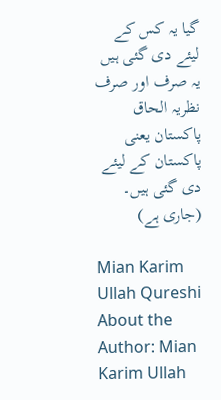گیا یہ کس کے لیئے دی گئی ہیں یہ صرف اور صرف نظریہ الحاق پاکستان یعنی پاکستان کے لیئے دی گئی ہیں۔ (جاری ہے)

Mian Karim Ullah Qureshi
About the Author: Mian Karim Ullah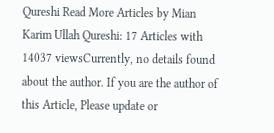Qureshi Read More Articles by Mian Karim Ullah Qureshi: 17 Articles with 14037 viewsCurrently, no details found about the author. If you are the author of this Article, Please update or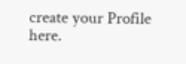create your Profile here.